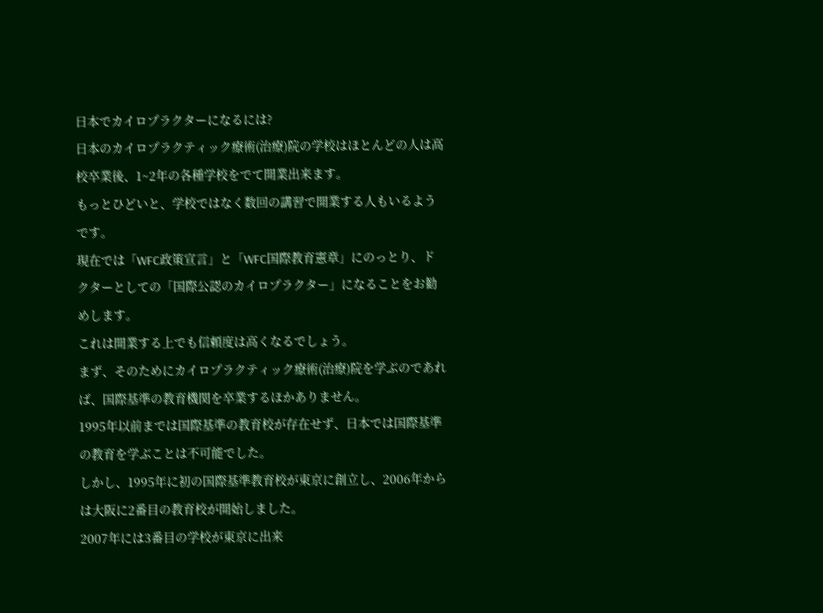日本でカイロプラクターになるには?
日本のカイロプラクティック療術(治療)院の学校はほとんどの人は高校卒業後、1~2年の各種学校をでて開業出来ます。
もっとひどいと、学校ではなく数回の講習で開業する人もいるようです。
現在では「WFC政策宣言」と「WFC国際教育憲章」にのっとり、ドクターとしての「国際公認のカイロプラクター」になることをお勧めします。
これは開業する上でも信頼度は高くなるでしょう。
まず、そのためにカイロプラクティック療術(治療)院を学ぶのであれば、国際基準の教育機関を卒業するほかありません。
1995年以前までは国際基準の教育校が存在せず、日本では国際基準の教育を学ぶことは不可能でした。
しかし、1995年に初の国際基準教育校が東京に創立し、2006年からは大阪に2番目の教育校が開始しました。
2007年には3番目の学校が東京に出来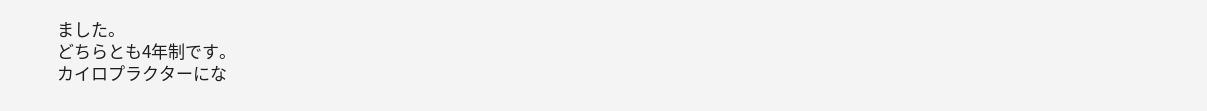ました。
どちらとも4年制です。
カイロプラクターにな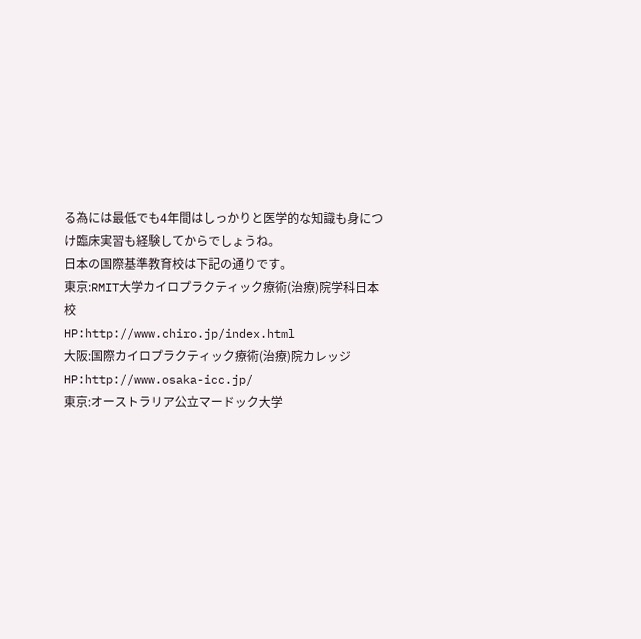る為には最低でも4年間はしっかりと医学的な知識も身につけ臨床実習も経験してからでしょうね。
日本の国際基準教育校は下記の通りです。
東京:RMIT大学カイロプラクティック療術(治療)院学科日本校
HP:http://www.chiro.jp/index.html
大阪:国際カイロプラクティック療術(治療)院カレッジ
HP:http://www.osaka-icc.jp/
東京:オーストラリア公立マードック大学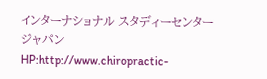インターナショナル スタディーセンター ジャパン
HP:http://www.chiropractic-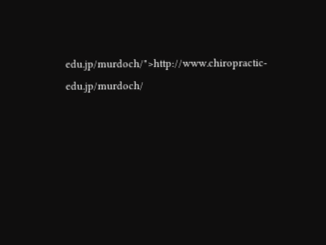edu.jp/murdoch/">http://www.chiropractic-edu.jp/murdoch/